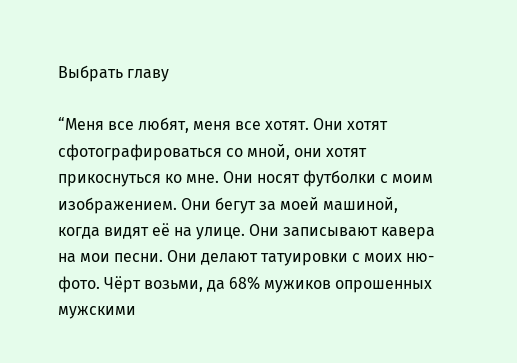Выбрать главу

“Меня все любят, меня все хотят. Они хотят сфотографироваться со мной, они хотят прикоснуться ко мне. Они носят футболки с моим изображением. Они бегут за моей машиной, когда видят её на улице. Они записывают кавера на мои песни. Они делают татуировки с моих ню-фото. Чёрт возьми, да 68% мужиков опрошенных мужскими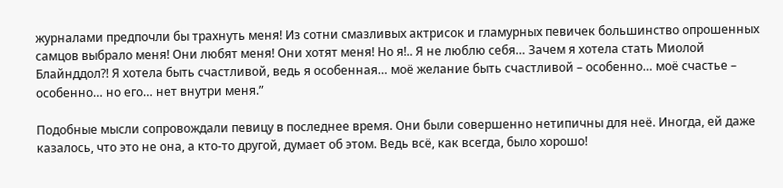журналами предпочли бы трахнуть меня! Из сотни смазливых актрисок и гламурных певичек большинство опрошенных самцов выбрало меня! Они любят меня! Они хотят меня! Но я!.. Я не люблю себя… Зачем я хотела стать Миолой Блайнддол?! Я хотела быть счастливой, ведь я особенная… моё желание быть счастливой – особенно… моё счастье – особенно… но его… нет внутри меня.”

Подобные мысли сопровождали певицу в последнее время. Они были совершенно нетипичны для неё. Иногда, ей даже казалось, что это не она, а кто-то другой, думает об этом. Ведь всё, как всегда, было хорошо!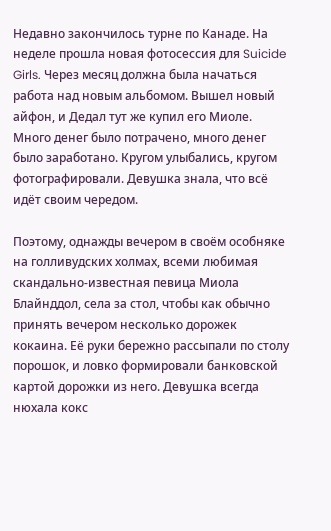Недавно закончилось турне по Канаде. На неделе прошла новая фотосессия для Suicide Girls. Через месяц должна была начаться работа над новым альбомом. Вышел новый айфон, и Дедал тут же купил его Миоле. Много денег было потрачено, много денег было заработано. Кругом улыбались, кругом фотографировали. Девушка знала, что всё идёт своим чередом.

Поэтому, однажды вечером в своём особняке на голливудских холмах, всеми любимая скандально-известная певица Миола Блайнддол, села за стол, чтобы как обычно принять вечером несколько дорожек кокаина. Её руки бережно рассыпали по столу порошок, и ловко формировали банковской картой дорожки из него. Девушка всегда нюхала кокс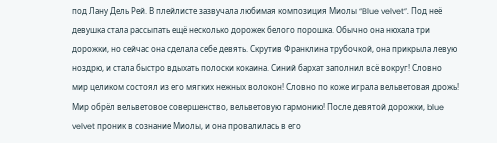под Лану Дель Рей. В плейлисте зазвучала любимая композиция Миолы “Blue velvet”. Под неё девушка стала рассыпать ещё несколько дорожек белого порошка. Обычно она нюхала три дорожки, но сейчас она сделала себе девять. Скрутив Франклина трубочкой, она прикрыла левую ноздрю, и стала быстро вдыхать полоски кокаина. Синий бархат заполнил всё вокруг! Словно мир целиком состоял из его мягких нежных волокон! Словно по коже играла вельветовая дрожь! Мир обрёл вельветовое совершенство, вельветовую гармонию! После девятой дорожки, blue velvet проник в сознание Миолы, и она провалилась в его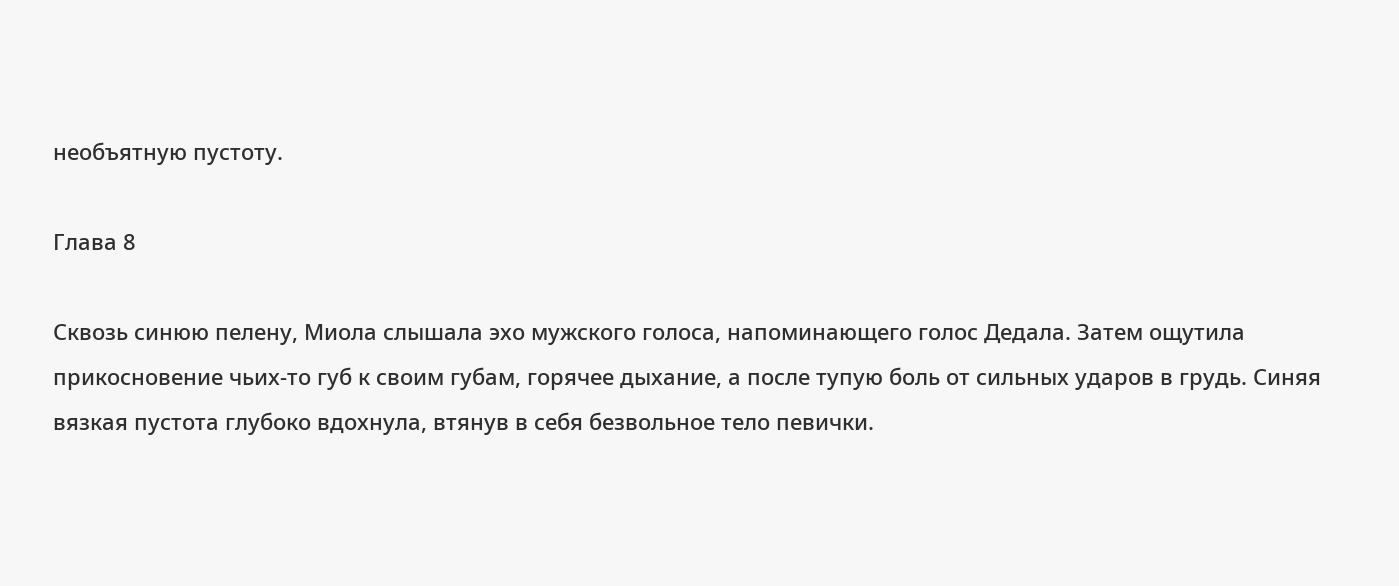необъятную пустоту.

Глава 8

Сквозь синюю пелену, Миола слышала эхо мужского голоса, напоминающего голос Дедала. Затем ощутила прикосновение чьих-то губ к своим губам, горячее дыхание, а после тупую боль от сильных ударов в грудь. Синяя вязкая пустота глубоко вдохнула, втянув в себя безвольное тело певички.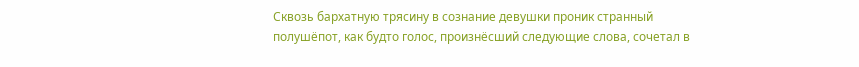Сквозь бархатную трясину в сознание девушки проник странный полушёпот, как будто голос, произнёсший следующие слова, сочетал в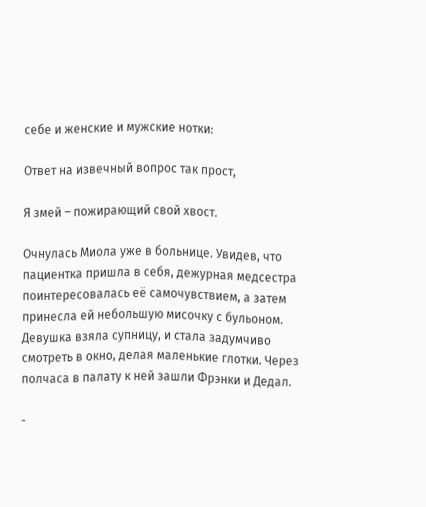себе и женские и мужские нотки:

Ответ на извечный вопрос так прост,

Я змей – пожирающий свой хвост.

Очнулась Миола уже в больнице. Увидев, что пациентка пришла в себя, дежурная медсестра поинтересовалась её самочувствием, а затем принесла ей небольшую мисочку с бульоном. Девушка взяла супницу, и стала задумчиво смотреть в окно, делая маленькие глотки. Через полчаса в палату к ней зашли Фрэнки и Дедал.

-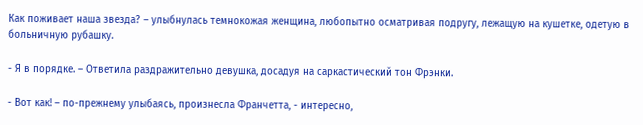Как поживает наша звезда? – улыбнулась темнокожая женщина, любопытно осматривая подругу, лежащую на кушетке, одетую в больничную рубашку.

- Я в порядке. – Ответила раздражительно девушка, досадуя на саркастический тон Фрэнки.

- Вот как! – по-прежнему улыбаясь, произнесла Франчетта, - интересно,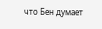что Бен думает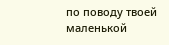по поводу твоей маленькой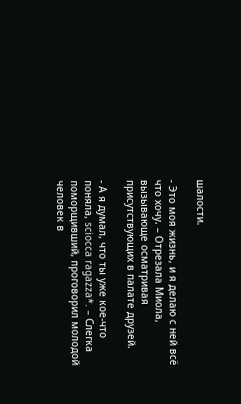шалости.

- Это моя жизнь, и я делаю с ней всё что хочу. – Отрезала Миола, вызывающе осматривая присутствующих в палате друзей.

- А я думал, что ты уже кое-что поняла, sciocca ragazza*. – Слегка поморщивший, проговорил молодой человек в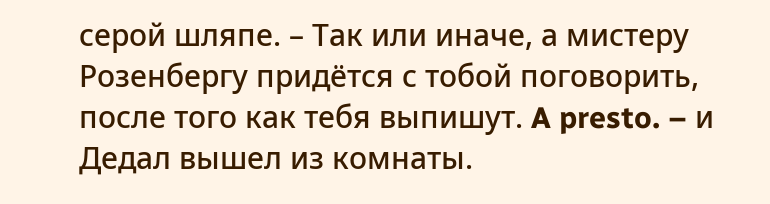серой шляпе. – Так или иначе, а мистеру Розенбергу придётся с тобой поговорить, после того как тебя выпишут. A presto. – и Дедал вышел из комнаты.